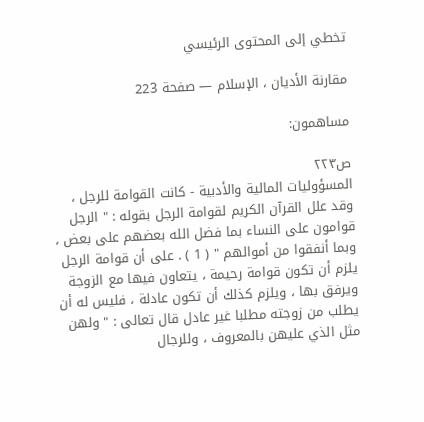تخطي إلى المحتوى الرئيسي

مقارنة الأديان ، الإسلام — صفحة 223

مساهمون:

ص٢٢٣
المسؤوليات المالية والأدبية - كانت القوامة للرجل ، وقد علل القرآن الكريم لقوامة الرجل بقوله : " الرجل قوامون على النساء بما فضل الله بعضهم على بعض ، وبما أنفقوا من أموالهم " ( 1 ) . على أن قوامة الرجل يلزم أن تكون قوامة رحيمة ، يتعاون فيها مع الزوجة ويرفق بها ، ويلزم كذلك أن تكون عادلة ، فليس له أن يطلب من زوجته مطلبا غير عادل قال تعالى : " ولهن مثل الذي عليهن بالمعروف ، وللرجال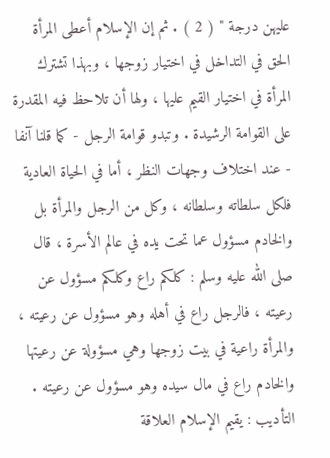عليهن درجة " ( 2 ) . ثم إن الإسلام أعطى المرأة الحق في التداخل في اختيار زوجها ، وبهذا تشترك المرأة في اختيار القيم عليها ، ولها أن تلاحظ فيه المقدرة على القوامة الرشيدة . وتبدو قوامة الرجل - كما قلنا آنفا - عند اختلاف وجهات النظر ، أما في الحياة العادية فلكل سلطاته وسلطانه ، وكل من الرجل والمرأة بل والخادم مسؤول عما تحت يده في عالم الأسرة ، قال صلى الله عليه وسلم : كلكم راع وكلكم مسؤول عن رعيته ، فالرجل راع في أهله وهو مسؤول عن رعيته ، والمرأة راعية في بيت زوجها وهي مسؤولة عن رعيتها والخادم راع في مال سيده وهو مسؤول عن رعيته . التأديب : يقيم الإسلام العلاقة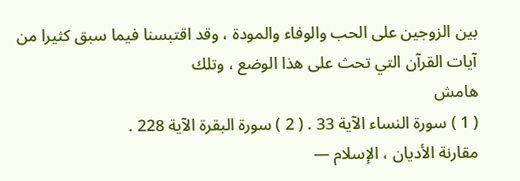بين الزوجين على الحب والوفاء والمودة ، وقد اقتبسنا فيما سبق كثيرا من آيات القرآن التي تحث على هذا الوضع ، وتلك
هامش
( 1 ) سورة النساء الآية 33 . ( 2 ) سورة البقرة الآية 228 .
مقارنة الأديان ، الإسلام —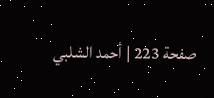صفحة 223 | أحمد الشلبي